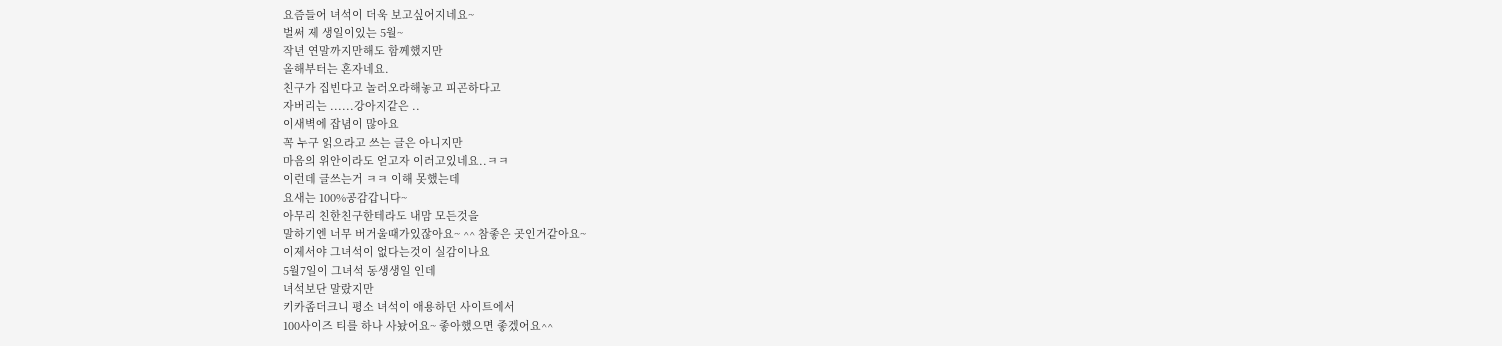요즘들어 녀석이 더욱 보고싶어지네요~
벌써 제 생일이있는 5월~
작년 연말까지만해도 함께했지만
올해부터는 혼자네요.
친구가 집빈다고 놀러오라해놓고 피곤하다고
자버리는 ......강아지같은 ..
이새벽에 잡념이 많아요
꼭 누구 읽으라고 쓰는 글은 아니지만
마음의 위안이라도 얻고자 이러고있네요..ㅋㅋ
이런데 글쓰는거 ㅋㅋ 이해 못했는데
요새는 100%공감갑니다~
아무리 친한친구한테라도 내맘 모든것을
말하기엔 너무 버거울때가있잖아요~ ^^ 참좋은 곳인거같아요~
이제서야 그녀석이 없다는것이 실감이나요
5월7일이 그녀석 동생생일 인데
녀석보단 말랐지만
키카좀더크니 평소 녀석이 애용하던 사이트에서
100사이즈 티를 하나 사놨어요~ 좋아했으면 좋겠어요^^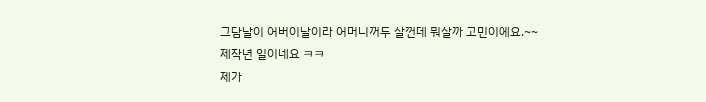그담날이 어버이날이라 어머니꺼두 살껀데 뭐살까 고민이에요.~~
제작년 일이네요 ㅋㅋ
제가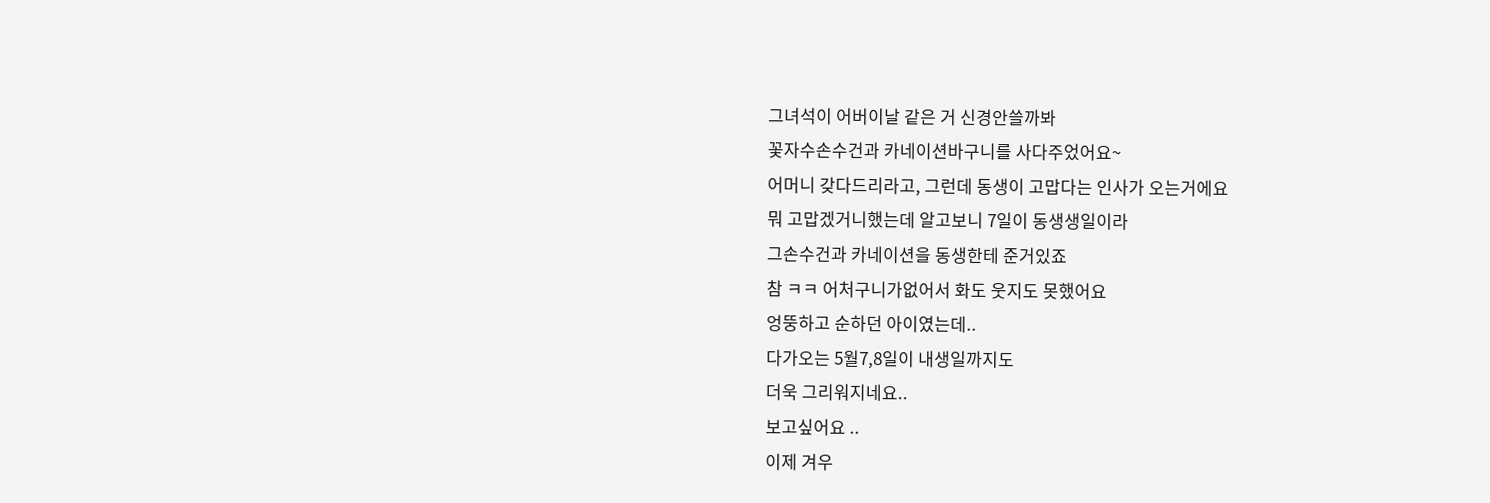그녀석이 어버이날 같은 거 신경안쓸까봐
꽃자수손수건과 카네이션바구니를 사다주었어요~
어머니 갖다드리라고, 그런데 동생이 고맙다는 인사가 오는거에요
뭐 고맙겠거니했는데 알고보니 7일이 동생생일이라
그손수건과 카네이션을 동생한테 준거있죠
참 ㅋㅋ 어처구니가없어서 화도 웃지도 못했어요
엉뚱하고 순하던 아이였는데..
다가오는 5월7,8일이 내생일까지도
더욱 그리워지네요..
보고싶어요 ..
이제 겨우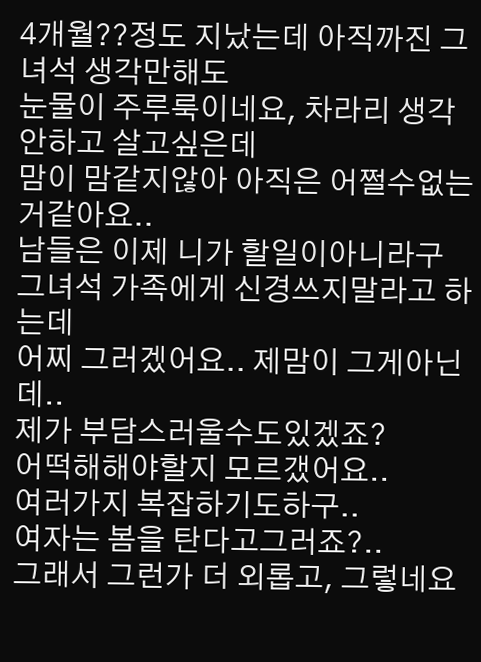4개월??정도 지났는데 아직까진 그녀석 생각만해도
눈물이 주루룩이네요, 차라리 생각안하고 살고싶은데
맘이 맘같지않아 아직은 어쩔수없는거같아요..
남들은 이제 니가 할일이아니라구
그녀석 가족에게 신경쓰지말라고 하는데
어찌 그러겠어요.. 제맘이 그게아닌데..
제가 부담스러울수도있겠죠?
어떡해해야할지 모르갰어요..
여러가지 복잡하기도하구..
여자는 봄을 탄다고그러죠?..
그래서 그런가 더 외롭고, 그렇네요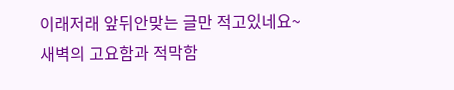이래저래 앞뒤안맞는 글만 적고있네요~
새벽의 고요함과 적막함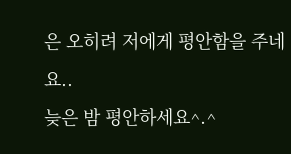은 오히려 저에게 평안함을 주네요..
늦은 밤 평안하세요^.^